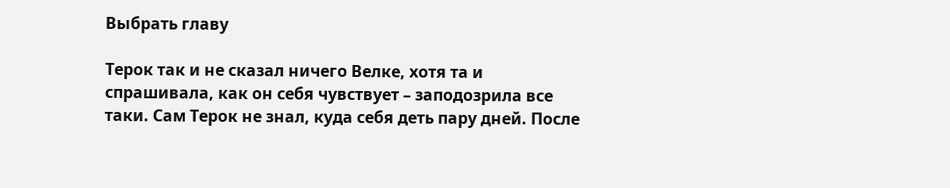Выбрать главу

Терок так и не сказал ничего Велке, хотя та и спрашивала, как он себя чувствует – заподозрила все таки. Сам Терок не знал, куда себя деть пару дней. После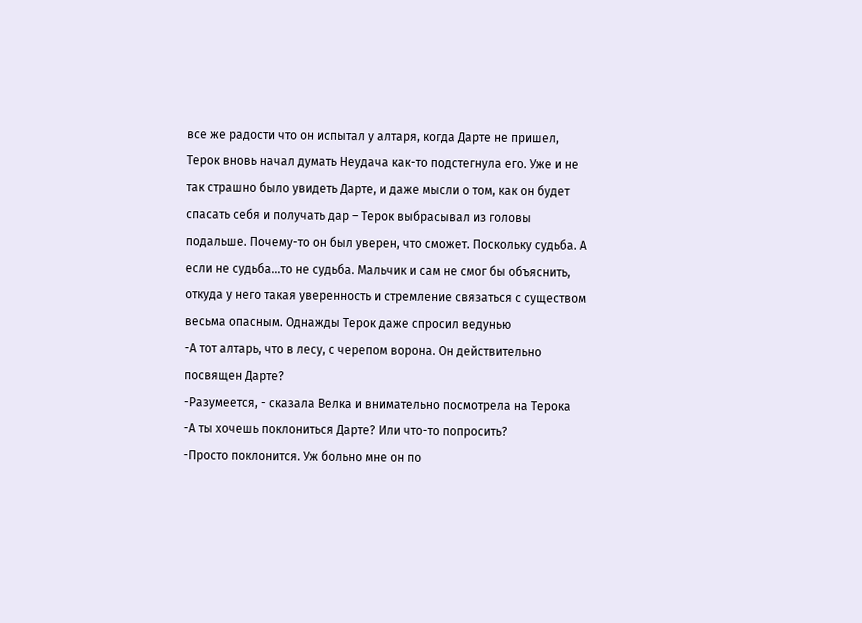все же радости что он испытал у алтаря, когда Дарте не пришел, Терок вновь начал думать Неудача как-то подстегнула его. Уже и не так страшно было увидеть Дарте, и даже мысли о том, как он будет спасать себя и получать дар – Терок выбрасывал из головы подальше. Почему-то он был уверен, что сможет. Поскольку судьба. А если не судьба…то не судьба. Мальчик и сам не смог бы объяснить, откуда у него такая уверенность и стремление связаться с существом весьма опасным. Однажды Терок даже спросил ведунью
-А тот алтарь, что в лесу, с черепом ворона. Он действительно посвящен Дарте?
-Разумеется, - сказала Велка и внимательно посмотрела на Терока
-А ты хочешь поклониться Дарте? Или что-то попросить?
-Просто поклонится. Уж больно мне он по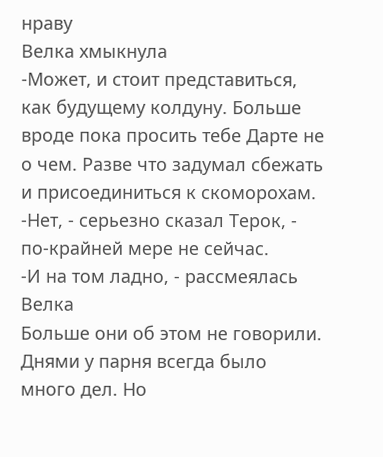нраву
Велка хмыкнула
-Может, и стоит представиться, как будущему колдуну. Больше вроде пока просить тебе Дарте не о чем. Разве что задумал сбежать и присоединиться к скоморохам.
-Нет, - серьезно сказал Терок, - по-крайней мере не сейчас.
-И на том ладно, - рассмеялась Велка
Больше они об этом не говорили. Днями у парня всегда было много дел. Но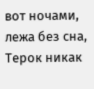вот ночами, лежа без сна, Терок никак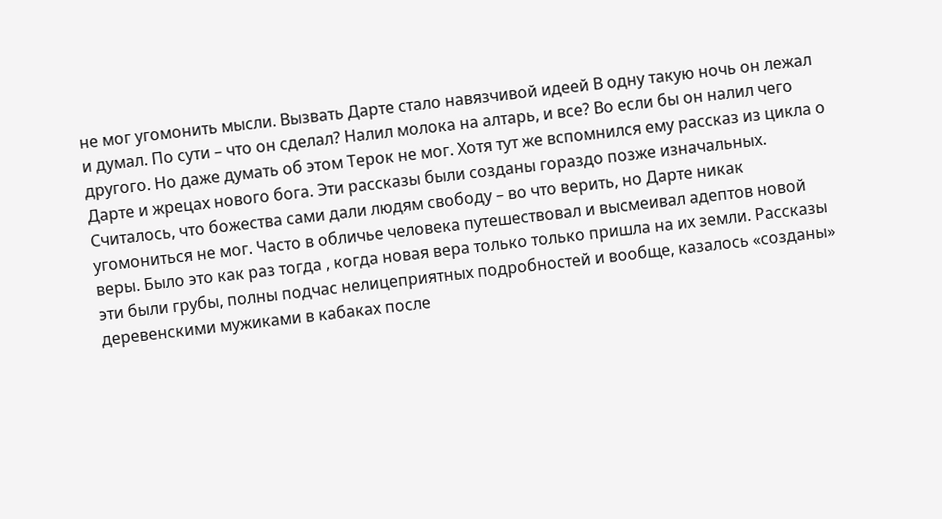не мог угомонить мысли. Вызвать Дарте стало навязчивой идеей В одну такую ночь он лежал и думал. По сути – что он сделал? Налил молока на алтарь, и все? Во если бы он налил чего другого. Но даже думать об этом Терок не мог. Хотя тут же вспомнился ему рассказ из цикла о Дарте и жрецах нового бога. Эти рассказы были созданы гораздо позже изначальных. Считалось, что божества сами дали людям свободу – во что верить, но Дарте никак угомониться не мог. Часто в обличье человека путешествовал и высмеивал адептов новой веры. Было это как раз тогда , когда новая вера только только пришла на их земли. Рассказы эти были грубы, полны подчас нелицеприятных подробностей и вообще, казалось «созданы» деревенскими мужиками в кабаках после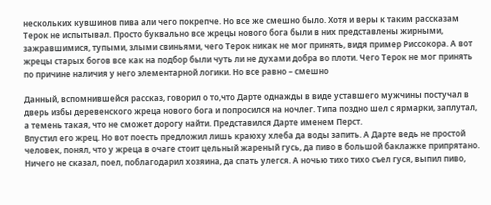нескольких кувшинов пива али чего покрепче. Но все же смешно было. Хотя и веры к таким рассказам Терок не испытывал. Просто буквально все жрецы нового бога были в них представлены жирными, зажравшимися, тупыми, злыми свиньями, чего Терок никак не мог принять, видя пример Риссокора. А вот жрецы старых богов все как на подбор были чуть ли не духами добра во плоти. Чего Терок не мог принять по причине наличия у него элементарной логики. Но все равно – смешно

Данный, вспомнившейся рассказ, говорил о то,что Дарте однажды в виде уставшего мужчины постучал в дверь избы деревенского жреца нового бога и попросился на ночлег. Типа поздно шел с ярмарки, заплутал, а темень такая, что не сможет дорогу найти. Представился Дарте именем Перст.
Впустил его жрец. Но вот поесть предложил лишь краюху хлеба да воды запить. А Дарте ведь не простой человек, понял, что у жреца в очаге стоит цельный жареный гусь, да пиво в большой баклажке припрятано.
Ничего не сказал, поел, поблагодарил хозяина, да спать улегся. А ночью тихо тихо съел гуся, выпил пиво,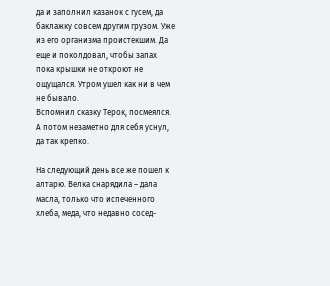да и заполнил казанок с гусем, да баклажку совсем другим грузом. Уже из его организма проистекшим. Да еще и поколдовал, чтобы запах пока крышки не откроют не ощущался. Утром ушел как ни в чем не бывало.
Вспомнил сказку Терок, посмеялся. А потом незаметно для себя уснул, да так крепко.

На следующий день все же пошел к алтарю. Велка снарядила – дала масла, только что испеченного хлеба, меда, что недавно сосед-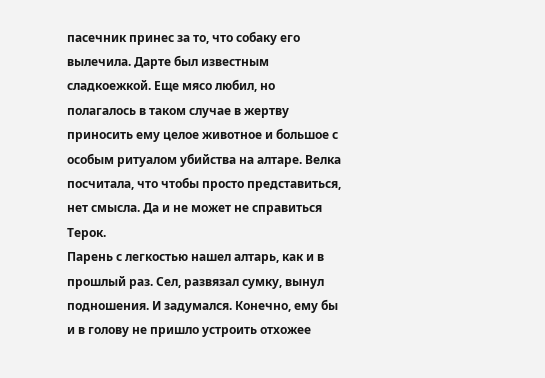пасечник принес за то, что собаку его вылечила. Дарте был известным сладкоежкой. Еще мясо любил, но полагалось в таком случае в жертву приносить ему целое животное и большое с особым ритуалом убийства на алтаре. Велка посчитала, что чтобы просто представиться, нет смысла. Да и не может не справиться Терок.
Парень с легкостью нашел алтарь, как и в прошлый раз. Сел, развязал сумку, вынул подношения. И задумался. Конечно, ему бы и в голову не пришло устроить отхожее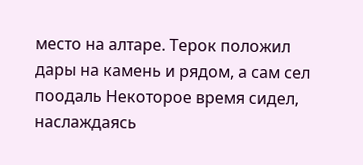место на алтаре. Терок положил дары на камень и рядом, а сам сел поодаль Некоторое время сидел, наслаждаясь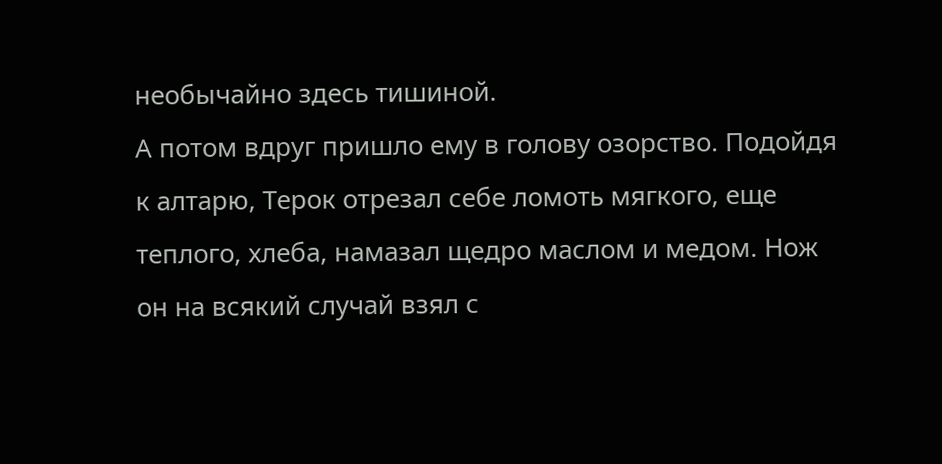необычайно здесь тишиной.
А потом вдруг пришло ему в голову озорство. Подойдя к алтарю, Терок отрезал себе ломоть мягкого, еще теплого, хлеба, намазал щедро маслом и медом. Нож он на всякий случай взял с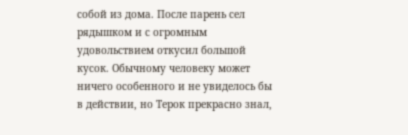собой из дома. После парень сел рядышком и с огромным удовольствием откусил большой кусок. Обычному человеку может ничего особенного и не увиделось бы в действии, но Терок прекрасно знал,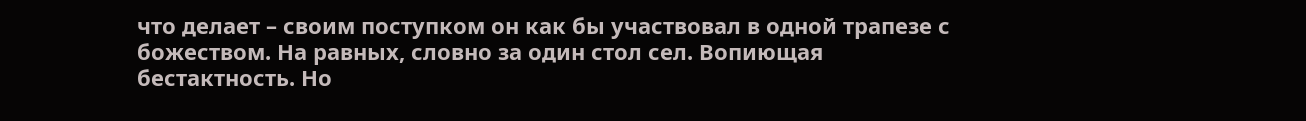что делает – своим поступком он как бы участвовал в одной трапезе с божеством. На равных, словно за один стол сел. Вопиющая бестактность. Но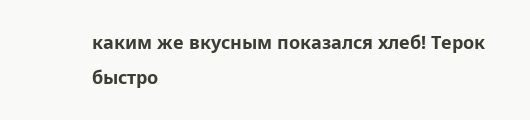каким же вкусным показался хлеб! Терок быстро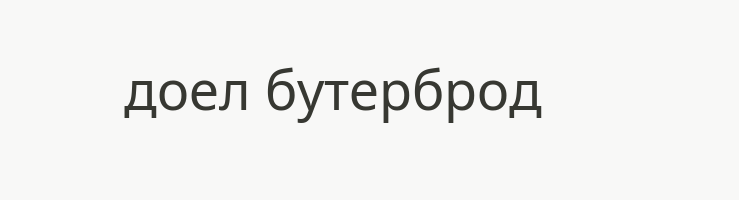доел бутерброд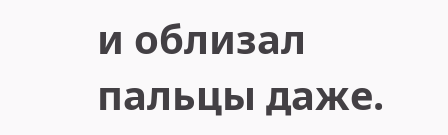и облизал пальцы даже.